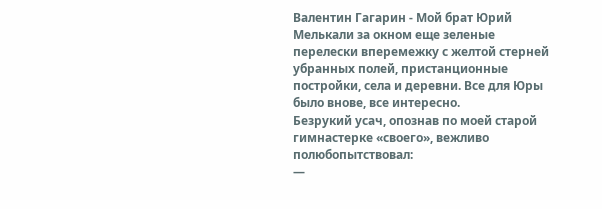Валентин Гагарин - Мой брат Юрий
Мелькали за окном еще зеленые перелески вперемежку с желтой стерней убранных полей, пристанционные постройки, села и деревни. Все для Юры было внове, все интересно.
Безрукий усач, опознав по моей старой гимнастерке «своего», вежливо полюбопытствовал:
—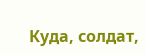Куда, солдат,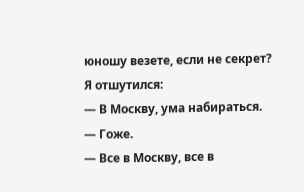юношу везете, если не секрет?
Я отшутился:
— В Москву, ума набираться.
— Гоже.
— Все в Москву, все в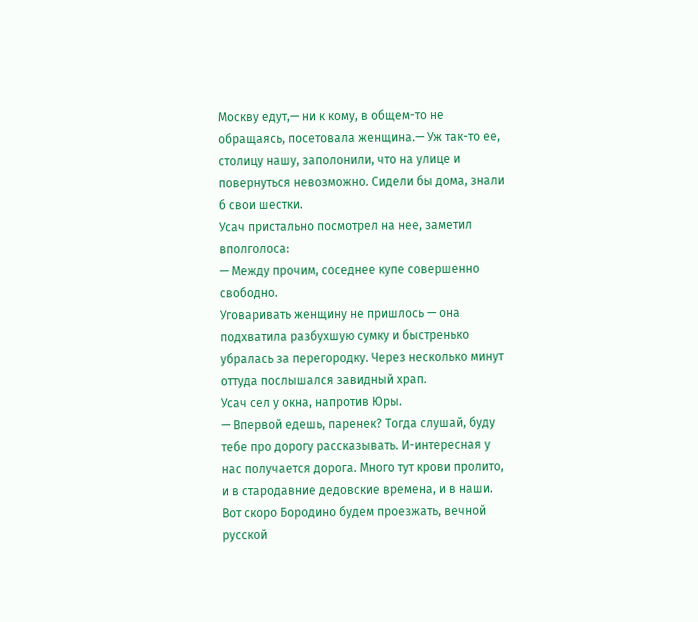Москву едут,— ни к кому, в общем-то не обращаясь, посетовала женщина.— Уж так-то ее, столицу нашу, заполонили, что на улице и повернуться невозможно. Сидели бы дома, знали б свои шестки.
Усач пристально посмотрел на нее, заметил вполголоса:
— Между прочим, соседнее купе совершенно свободно.
Уговаривать женщину не пришлось — она подхватила разбухшую сумку и быстренько убралась за перегородку. Через несколько минут оттуда послышался завидный храп.
Усач сел у окна, напротив Юры.
— Впервой едешь, паренек? Тогда слушай, буду тебе про дорогу рассказывать. И-интересная у нас получается дорога. Много тут крови пролито, и в стародавние дедовские времена, и в наши. Вот скоро Бородино будем проезжать, вечной русской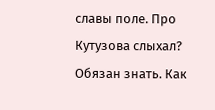славы поле. Про Кутузова слыхал? Обязан знать. Как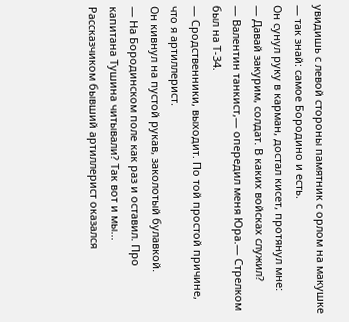увидишь с левой стороны памятник с орлом на макушке — так знай: самое Бородино и есть.
Он сунул руку в карман, достал кисет, протянул мне:
— Давай закурим, солдат. В каких войсках служил?
— Валентин танкист,— опередил меня Юра.— Стрелком был на Т-34.
— Сродственники, выходит. По той простой причине, что я артиллерист.
Он кивнул на пустой рукав, заколотый булавкой.
— На Бородинском поле как раз и оставил. Про капитана Тушина читывали? Так вот и мы...
Рассказчиком бывший артиллерист оказался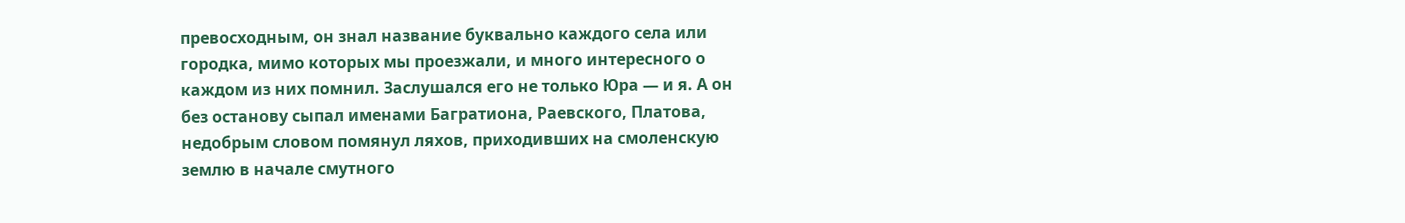превосходным, он знал название буквально каждого села или городка, мимо которых мы проезжали, и много интересного о каждом из них помнил. Заслушался его не только Юра — и я. А он без останову сыпал именами Багратиона, Раевского, Платова, недобрым словом помянул ляхов, приходивших на смоленскую землю в начале смутного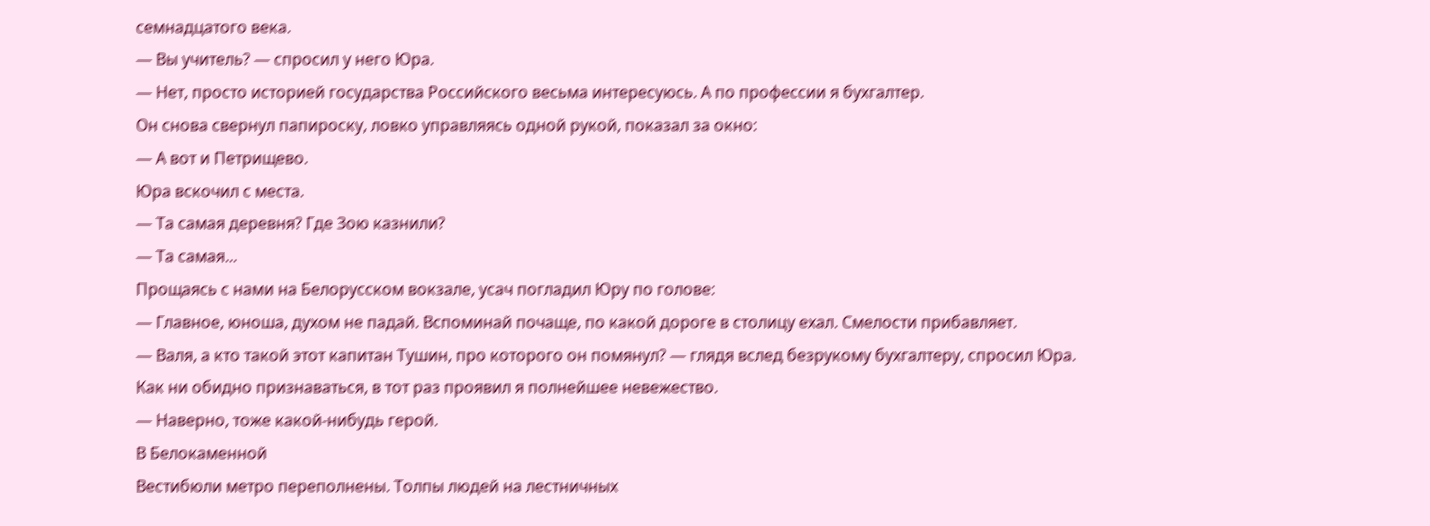семнадцатого века.
— Вы учитель? — спросил у него Юра.
— Нет, просто историей государства Российского весьма интересуюсь. А по профессии я бухгалтер.
Он снова свернул папироску, ловко управляясь одной рукой, показал за окно:
— А вот и Петрищево.
Юра вскочил с места.
— Та самая деревня? Где Зою казнили?
— Та самая...
Прощаясь с нами на Белорусском вокзале, усач погладил Юру по голове:
— Главное, юноша, духом не падай. Вспоминай почаще, по какой дороге в столицу ехал. Смелости прибавляет.
— Валя, а кто такой этот капитан Тушин, про которого он помянул? — глядя вслед безрукому бухгалтеру, спросил Юра.
Как ни обидно признаваться, в тот раз проявил я полнейшее невежество.
— Наверно, тоже какой-нибудь герой.
В Белокаменной
Вестибюли метро переполнены. Толпы людей на лестничных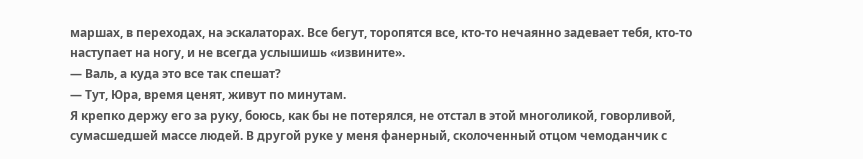маршах, в переходах, на эскалаторах. Все бегут, торопятся все, кто-то нечаянно задевает тебя, кто-то наступает на ногу, и не всегда услышишь «извините».
— Валь, а куда это все так спешат?
— Тут, Юра, время ценят, живут по минутам.
Я крепко держу его за руку, боюсь, как бы не потерялся, не отстал в этой многоликой, говорливой, сумасшедшей массе людей. В другой руке у меня фанерный, сколоченный отцом чемоданчик с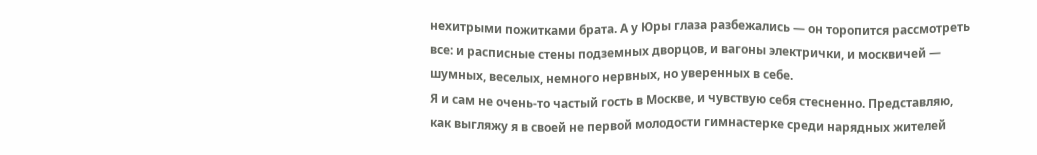нехитрыми пожитками брата. А у Юры глаза разбежались — он торопится рассмотреть все: и расписные стены подземных дворцов, и вагоны электрички, и москвичей — шумных, веселых, немного нервных, но уверенных в себе.
Я и сам не очень-то частый гость в Москве, и чувствую себя стесненно. Представляю, как выгляжу я в своей не первой молодости гимнастерке среди нарядных жителей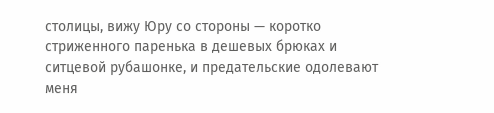столицы, вижу Юру со стороны — коротко стриженного паренька в дешевых брюках и ситцевой рубашонке, и предательские одолевают меня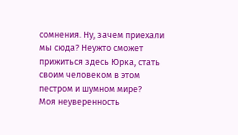сомнения. Ну, зачем приехали мы сюда? Неужто сможет прижиться здесь Юрка, стать своим человеком в этом пестром и шумном мире?
Моя неуверенность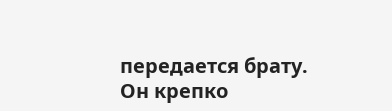передается брату. Он крепко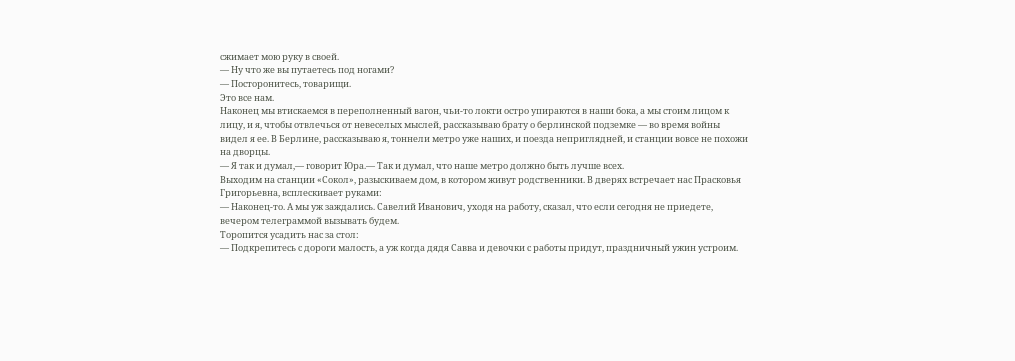сжимает мою руку в своей.
— Ну что же вы путаетесь под ногами?
— Посторонитесь, товарищи.
Это все нам.
Наконец мы втискаемся в переполненный вагон, чьи-то локти остро упираются в наши бока, а мы стоим лицом к лицу, и я, чтобы отвлечься от невеселых мыслей, рассказываю брату о берлинской подземке — во время войны видел я ее. В Берлине, рассказываю я, тоннели метро уже наших, и поезда неприглядней, и станции вовсе не похожи на дворцы.
— Я так и думал,— говорит Юра.— Так и думал, что наше метро должно быть лучше всех.
Выходим на станции «Сокол», разыскиваем дом, в котором живут родственники. В дверях встречает нас Прасковья Григорьевна, всплескивает руками:
— Наконец-то. А мы уж заждались. Савелий Иванович, уходя на работу, сказал, что если сегодня не приедете, вечером телеграммой вызывать будем.
Торопится усадить нас за стол:
— Подкрепитесь с дороги малость, а уж когда дядя Савва и девочки с работы придут, праздничный ужин устроим.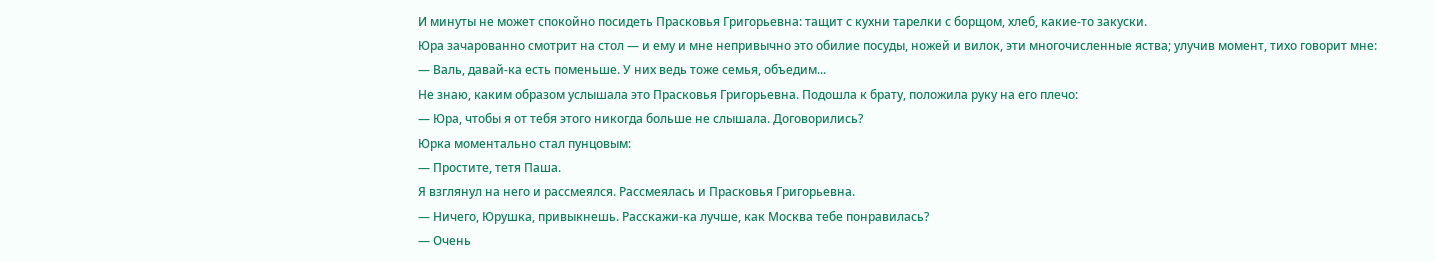И минуты не может спокойно посидеть Прасковья Григорьевна: тащит с кухни тарелки с борщом, хлеб, какие-то закуски.
Юра зачарованно смотрит на стол — и ему и мне непривычно это обилие посуды, ножей и вилок, эти многочисленные яства; улучив момент, тихо говорит мне:
— Валь, давай-ка есть поменьше. У них ведь тоже семья, объедим...
Не знаю, каким образом услышала это Прасковья Григорьевна. Подошла к брату, положила руку на его плечо:
— Юра, чтобы я от тебя этого никогда больше не слышала. Договорились?
Юрка моментально стал пунцовым:
— Простите, тетя Паша.
Я взглянул на него и рассмеялся. Рассмеялась и Прасковья Григорьевна.
— Ничего, Юрушка, привыкнешь. Расскажи-ка лучше, как Москва тебе понравилась?
— Очень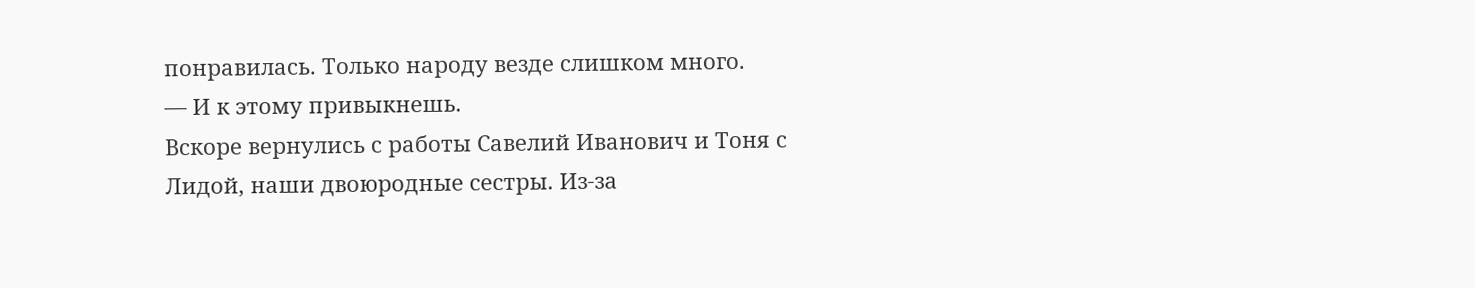понравилась. Только народу везде слишком много.
— И к этому привыкнешь.
Вскоре вернулись с работы Савелий Иванович и Тоня с Лидой, наши двоюродные сестры. Из-за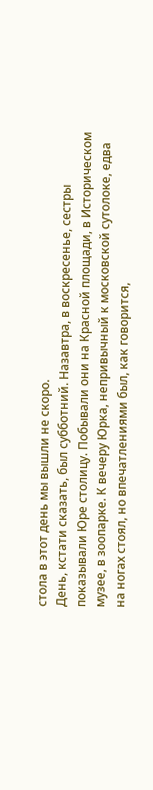стола в этот день мы вышли не скоро.
День, кстати сказать, был субботний. Назавтра, в воскресенье, сестры показывали Юре столицу. Побывали они на Красной площади, в Историческом музее, в зоопарке. К вечеру Юрка, непривычный к московской сутолоке, едва на ногах стоял, но впечатлениями был, как говорится,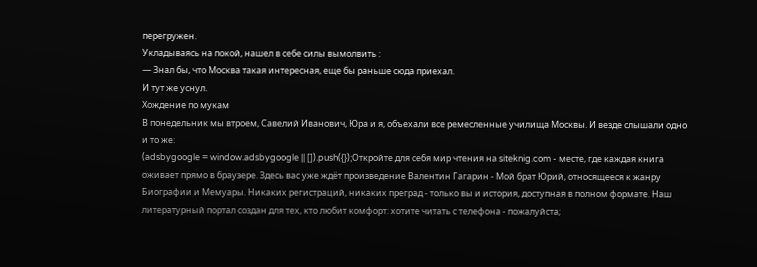перегружен.
Укладываясь на покой, нашел в себе силы вымолвить :
— Знал бы, что Москва такая интересная, еще бы раньше сюда приехал.
И тут же уснул.
Хождение по мукам
В понедельник мы втроем, Савелий Иванович, Юра и я, объехали все ремесленные училища Москвы. И везде слышали одно и то же:
(adsbygoogle = window.adsbygoogle || []).push({});Откройте для себя мир чтения на siteknig.com - месте, где каждая книга оживает прямо в браузере. Здесь вас уже ждёт произведение Валентин Гагарин - Мой брат Юрий, относящееся к жанру Биографии и Мемуары. Никаких регистраций, никаких преград - только вы и история, доступная в полном формате. Наш литературный портал создан для тех, кто любит комфорт: хотите читать с телефона - пожалуйста;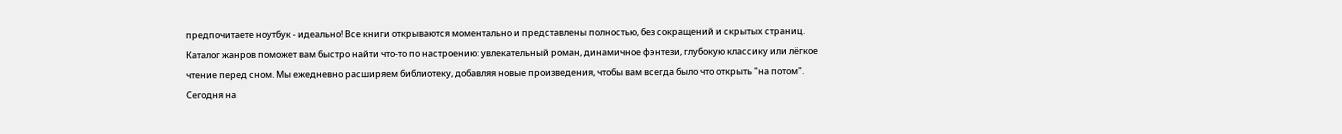предпочитаете ноутбук - идеально! Все книги открываются моментально и представлены полностью, без сокращений и скрытых страниц. Каталог жанров поможет вам быстро найти что-то по настроению: увлекательный роман, динамичное фэнтези, глубокую классику или лёгкое чтение перед сном. Мы ежедневно расширяем библиотеку, добавляя новые произведения, чтобы вам всегда было что открыть "на потом". Сегодня на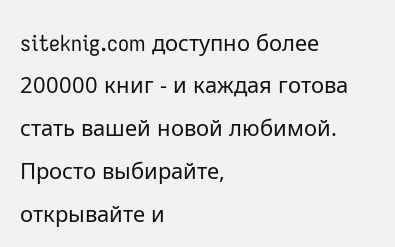siteknig.com доступно более 200000 книг - и каждая готова стать вашей новой любимой. Просто выбирайте, открывайте и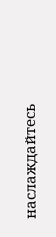наслаждайтесь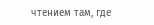чтением там, где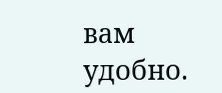вам удобно.